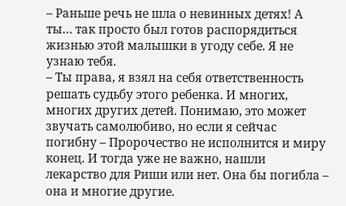– Раньше речь не шла о невинных детях! А ты… так просто был готов распорядиться жизнью этой малышки в угоду себе. Я не узнаю тебя.
– Ты права, я взял на себя ответственность решать судьбу этого ребенка. И многих, многих других детей. Понимаю, это может звучать самолюбиво, но если я сейчас погибну – Пророчество не исполнится и миру конец. И тогда уже не важно, нашли лекарство для Риши или нет. Она бы погибла – она и многие другие.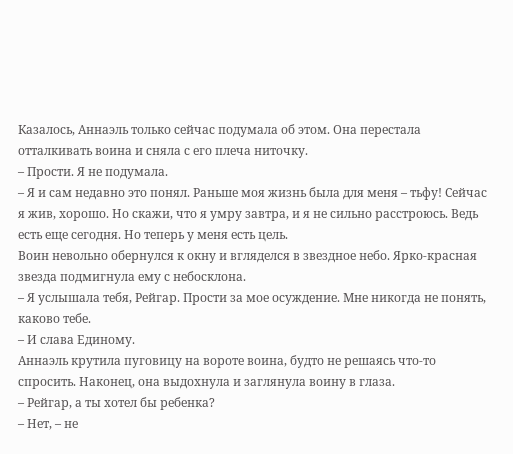Казалось, Аннаэль только сейчас подумала об этом. Она перестала отталкивать воина и сняла с его плеча ниточку.
– Прости. Я не подумала.
– Я и сам недавно это понял. Раньше моя жизнь была для меня – тьфу! Сейчас я жив, хорошо. Но скажи, что я умру завтра, и я не сильно расстроюсь. Ведь есть еще сегодня. Но теперь у меня есть цель.
Воин невольно обернулся к окну и вгляделся в звездное небо. Ярко-красная звезда подмигнула ему с небосклона.
– Я услышала тебя, Рейгар. Прости за мое осуждение. Мне никогда не понять, каково тебе.
– И слава Единому.
Аннаэль крутила пуговицу на вороте воина, будто не решаясь что-то спросить. Наконец, она выдохнула и заглянула воину в глаза.
– Рейгар, а ты хотел бы ребенка?
– Нет, – не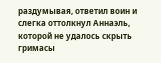раздумывая, ответил воин и слегка оттолкнул Аннаэль, которой не удалось скрыть гримасы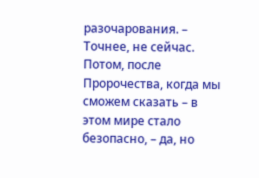разочарования. – Точнее, не сейчас. Потом, после Пророчества, когда мы сможем сказать – в этом мире стало безопасно, – да, но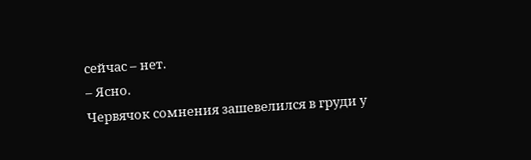сейчас – нет.
– Ясно.
Червячок сомнения зашевелился в груди у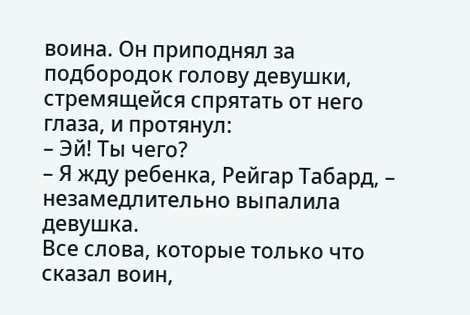воина. Он приподнял за подбородок голову девушки, стремящейся спрятать от него глаза, и протянул:
– Эй! Ты чего?
– Я жду ребенка, Рейгар Табард, – незамедлительно выпалила девушка.
Все слова, которые только что сказал воин,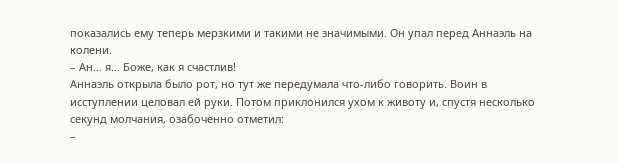показались ему теперь мерзкими и такими не значимыми. Он упал перед Аннаэль на колени.
– Ан… я… Боже, как я счастлив!
Аннаэль открыла было рот, но тут же передумала что-либо говорить. Воин в исступлении целовал ей руки. Потом приклонился ухом к животу и, спустя несколько секунд молчания, озабоченно отметил:
–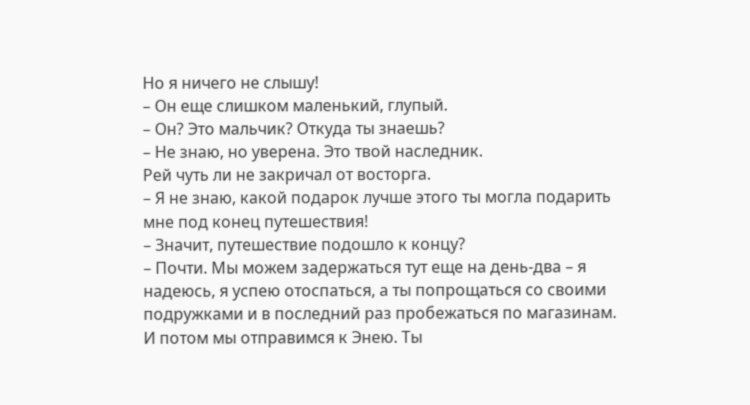Но я ничего не слышу!
– Он еще слишком маленький, глупый.
– Он? Это мальчик? Откуда ты знаешь?
– Не знаю, но уверена. Это твой наследник.
Рей чуть ли не закричал от восторга.
– Я не знаю, какой подарок лучше этого ты могла подарить мне под конец путешествия!
– Значит, путешествие подошло к концу?
– Почти. Мы можем задержаться тут еще на день-два – я надеюсь, я успею отоспаться, а ты попрощаться со своими подружками и в последний раз пробежаться по магазинам. И потом мы отправимся к Энею. Ты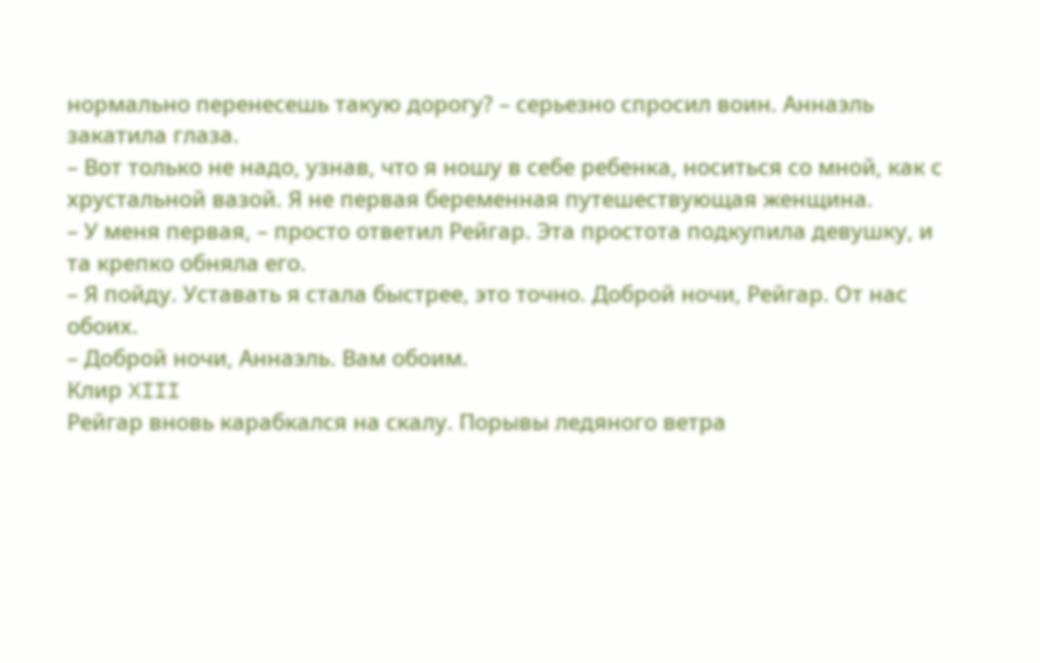нормально перенесешь такую дорогу? – серьезно спросил воин. Аннаэль закатила глаза.
– Вот только не надо, узнав, что я ношу в себе ребенка, носиться со мной, как с хрустальной вазой. Я не первая беременная путешествующая женщина.
– У меня первая, – просто ответил Рейгар. Эта простота подкупила девушку, и та крепко обняла его.
– Я пойду. Уставать я стала быстрее, это точно. Доброй ночи, Рейгар. От нас обоих.
– Доброй ночи, Аннаэль. Вам обоим.
Клир XIII
Рейгар вновь карабкался на скалу. Порывы ледяного ветра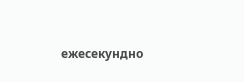ежесекундно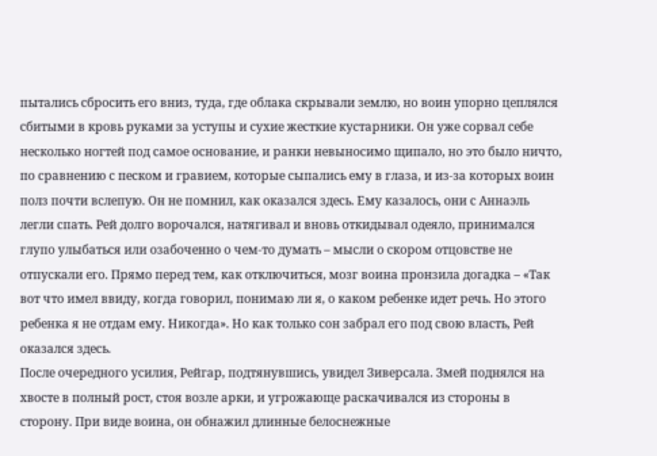пытались сбросить его вниз, туда, где облака скрывали землю, но воин упорно цеплялся сбитыми в кровь руками за уступы и сухие жесткие кустарники. Он уже сорвал себе несколько ногтей под самое основание, и ранки невыносимо щипало, но это было ничто, по сравнению с песком и гравием, которые сыпались ему в глаза, и из-за которых воин полз почти вслепую. Он не помнил, как оказался здесь. Ему казалось, они с Аннаэль легли спать. Рей долго ворочался, натягивал и вновь откидывал одеяло, принимался глупо улыбаться или озабоченно о чем-то думать – мысли о скором отцовстве не отпускали его. Прямо перед тем, как отключиться, мозг воина пронзила догадка – «Так вот что имел ввиду, когда говорил, понимаю ли я, о каком ребенке идет речь. Но этого ребенка я не отдам ему. Никогда». Но как только сон забрал его под свою власть, Рей оказался здесь.
После очередного усилия, Рейгар, подтянувшись, увидел Зиверсала. Змей поднялся на хвосте в полный рост, стоя возле арки, и угрожающе раскачивался из стороны в сторону. При виде воина, он обнажил длинные белоснежные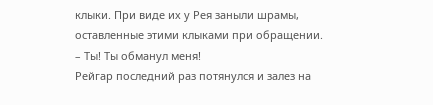клыки. При виде их у Рея заныли шрамы, оставленные этими клыками при обращении.
– Ты! Ты обманул меня!
Рейгар последний раз потянулся и залез на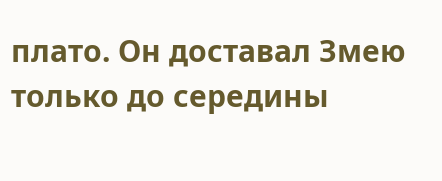плато. Он доставал Змею только до середины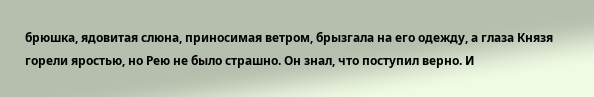брюшка, ядовитая слюна, приносимая ветром, брызгала на его одежду, а глаза Князя горели яростью, но Рею не было страшно. Он знал, что поступил верно. И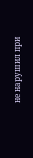не нарушил при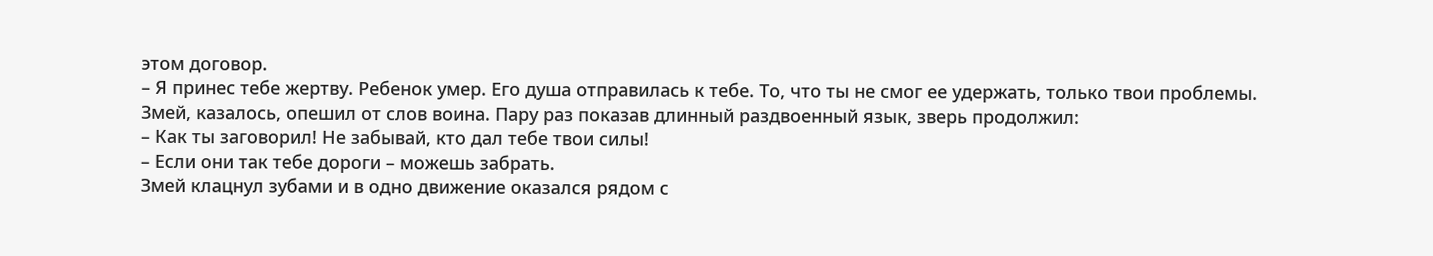этом договор.
– Я принес тебе жертву. Ребенок умер. Его душа отправилась к тебе. То, что ты не смог ее удержать, только твои проблемы.
Змей, казалось, опешил от слов воина. Пару раз показав длинный раздвоенный язык, зверь продолжил:
– Как ты заговорил! Не забывай, кто дал тебе твои силы!
– Если они так тебе дороги – можешь забрать.
Змей клацнул зубами и в одно движение оказался рядом с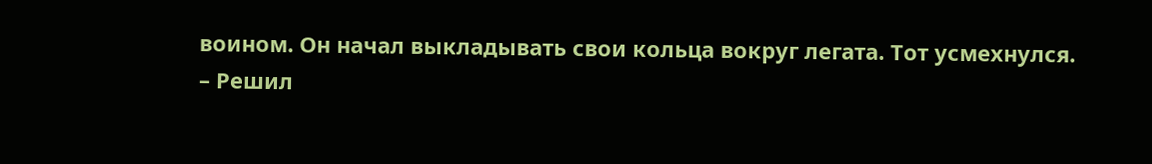воином. Он начал выкладывать свои кольца вокруг легата. Тот усмехнулся.
– Решил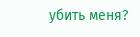убить меня?